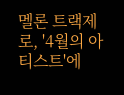멜론 트랙제로, '4월의 아티스트'에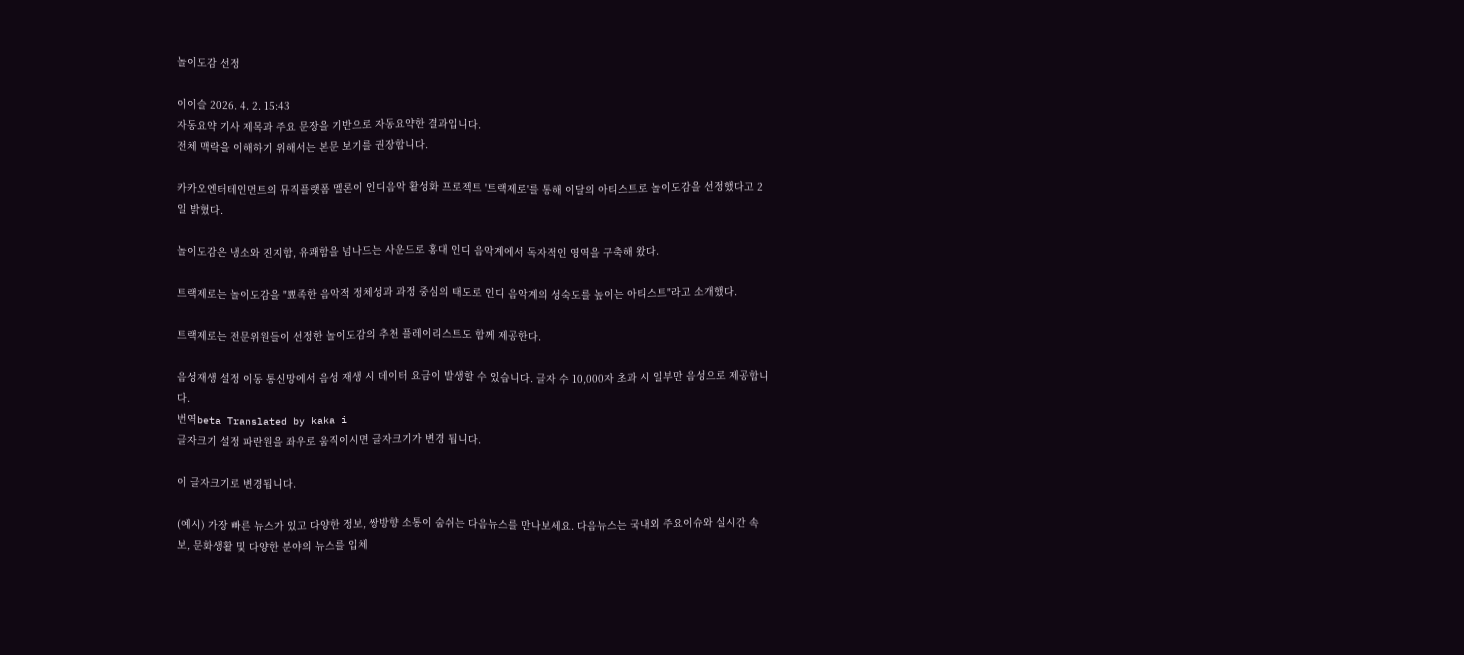놀이도감 선정

이이슬 2026. 4. 2. 15:43
자동요약 기사 제목과 주요 문장을 기반으로 자동요약한 결과입니다.
전체 맥락을 이해하기 위해서는 본문 보기를 권장합니다.

카카오엔터테인먼트의 뮤직플랫폼 멜론이 인디음악 활성화 프로젝트 '트랙제로'를 통해 이달의 아티스트로 놀이도감을 선정했다고 2일 밝혔다.

놀이도감은 냉소와 진지함, 유쾌함을 넘나드는 사운드로 홍대 인디 음악계에서 독자적인 영역을 구축해 왔다.

트랙제로는 놀이도감을 "뾰족한 음악적 정체성과 과정 중심의 태도로 인디 음악계의 성숙도를 높이는 아티스트"라고 소개했다.

트랙제로는 전문위원들이 선정한 놀이도감의 추천 플레이리스트도 함께 제공한다.

음성재생 설정 이동 통신망에서 음성 재생 시 데이터 요금이 발생할 수 있습니다. 글자 수 10,000자 초과 시 일부만 음성으로 제공합니다.
번역beta Translated by kaka i
글자크기 설정 파란원을 좌우로 움직이시면 글자크기가 변경 됩니다.

이 글자크기로 변경됩니다.

(예시) 가장 빠른 뉴스가 있고 다양한 정보, 쌍방향 소통이 숨쉬는 다음뉴스를 만나보세요. 다음뉴스는 국내외 주요이슈와 실시간 속보, 문화생활 및 다양한 분야의 뉴스를 입체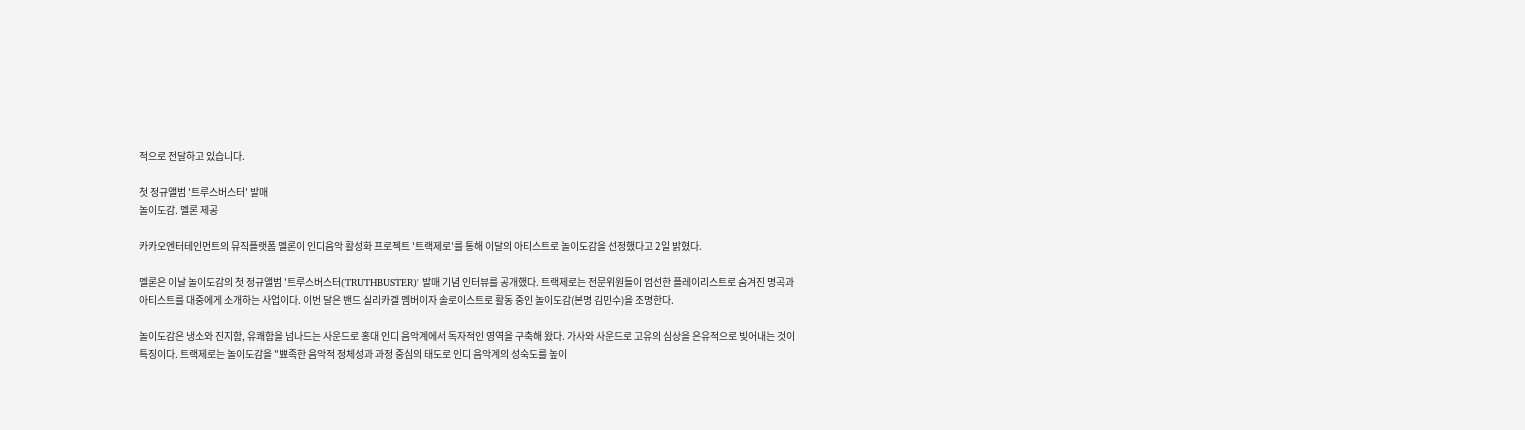적으로 전달하고 있습니다.

첫 정규앨범 '트루스버스터' 발매
놀이도감. 멜론 제공

카카오엔터테인먼트의 뮤직플랫폼 멜론이 인디음악 활성화 프로젝트 '트랙제로'를 통해 이달의 아티스트로 놀이도감을 선정했다고 2일 밝혔다.

멜론은 이날 놀이도감의 첫 정규앨범 '트루스버스터(TRUTHBUSTER)' 발매 기념 인터뷰를 공개했다. 트랙제로는 전문위원들이 엄선한 플레이리스트로 숨겨진 명곡과 아티스트를 대중에게 소개하는 사업이다. 이번 달은 밴드 실리카겔 멤버이자 솔로이스트로 활동 중인 놀이도감(본명 김민수)을 조명한다.

놀이도감은 냉소와 진지함, 유쾌함을 넘나드는 사운드로 홍대 인디 음악계에서 독자적인 영역을 구축해 왔다. 가사와 사운드로 고유의 심상을 은유적으로 빚어내는 것이 특징이다. 트랙제로는 놀이도감을 "뾰족한 음악적 정체성과 과정 중심의 태도로 인디 음악계의 성숙도를 높이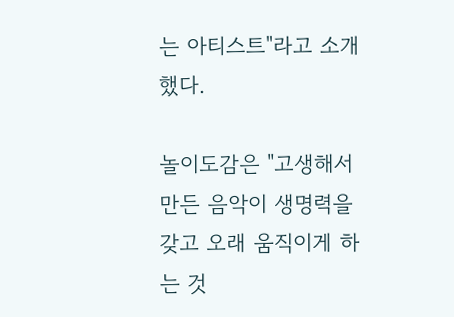는 아티스트"라고 소개했다.

놀이도감은 "고생해서 만든 음악이 생명력을 갖고 오래 움직이게 하는 것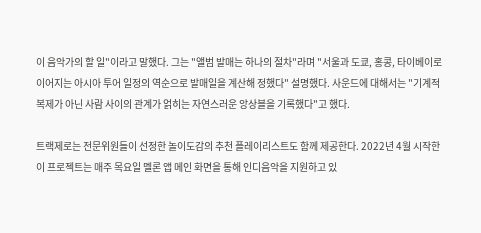이 음악가의 할 일"이라고 말했다. 그는 "앨범 발매는 하나의 절차"라며 "서울과 도쿄, 홍콩, 타이베이로 이어지는 아시아 투어 일정의 역순으로 발매일을 계산해 정했다" 설명했다. 사운드에 대해서는 "기계적 복제가 아닌 사람 사이의 관계가 얽히는 자연스러운 앙상블을 기록했다"고 했다.

트랙제로는 전문위원들이 선정한 놀이도감의 추천 플레이리스트도 함께 제공한다. 2022년 4월 시작한 이 프로젝트는 매주 목요일 멜론 앱 메인 화면을 통해 인디음악을 지원하고 있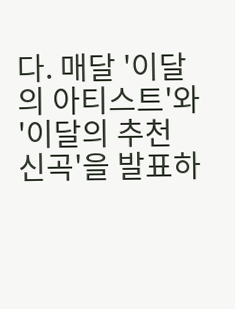다. 매달 '이달의 아티스트'와 '이달의 추천 신곡'을 발표하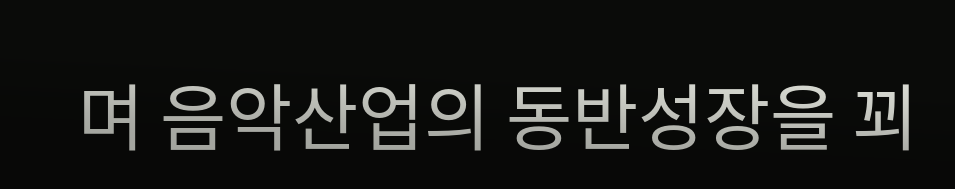며 음악산업의 동반성장을 꾀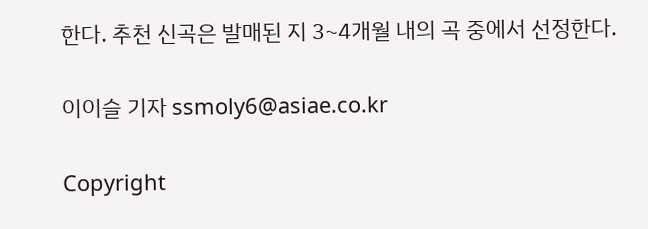한다. 추천 신곡은 발매된 지 3~4개월 내의 곡 중에서 선정한다.

이이슬 기자 ssmoly6@asiae.co.kr

Copyright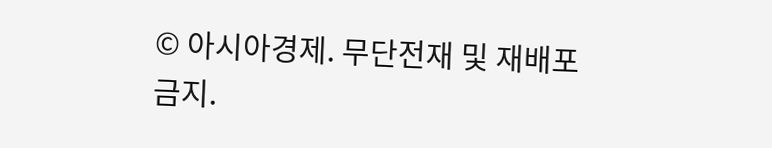© 아시아경제. 무단전재 및 재배포 금지.